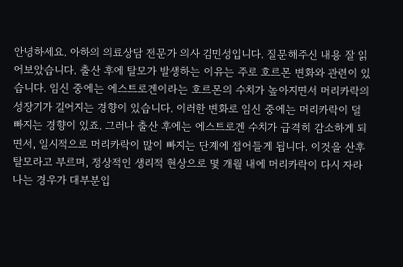안녕하세요. 아하의 의료상담 전문가 의사 김민성입니다. 질문해주신 내용 잘 읽어보았습니다. 출산 후에 탈모가 발생하는 이유는 주로 호르몬 변화와 관련이 있습니다. 임신 중에는 에스트로겐이라는 호르몬의 수치가 높아지면서 머리카락의 성장기가 길어지는 경향이 있습니다. 이러한 변화로 임신 중에는 머리카락이 덜 빠지는 경향이 있죠. 그러나 출산 후에는 에스트로겐 수치가 급격히 감소하게 되면서, 일시적으로 머리카락이 많이 빠지는 단계에 접어들게 됩니다. 이것을 산후 탈모라고 부르며, 정상적인 생리적 현상으로 몇 개월 내에 머리카락이 다시 자라나는 경우가 대부분입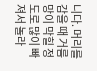니다. 머리를 감을 때 거름망이 막힐 정도로 많이 빠져서 놀라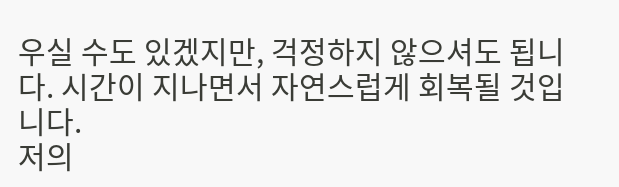우실 수도 있겠지만, 걱정하지 않으셔도 됩니다. 시간이 지나면서 자연스럽게 회복될 것입니다.
저의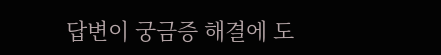답변이 궁금증 해결에 도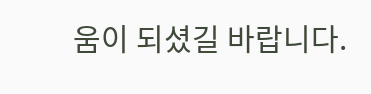움이 되셨길 바랍니다.